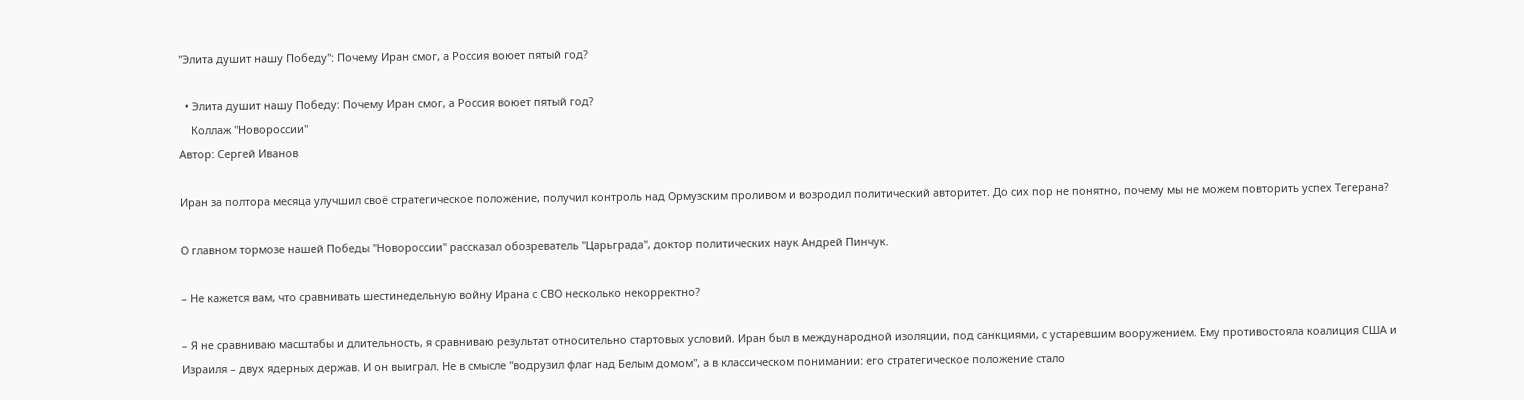"Элита душит нашу Победу": Почему Иран смог, а Россия воюет пятый год?

  • Элита душит нашу Победу: Почему Иран смог, а Россия воюет пятый год?
    Коллаж "Новороссии"
Автор: Сергей Иванов

Иран за полтора месяца улучшил своё стратегическое положение, получил контроль над Ормузским проливом и возродил политический авторитет. До сих пор не понятно, почему мы не можем повторить успех Тегерана?

О главном тормозе нашей Победы "Новороссии" рассказал обозреватель "Царьграда", доктор политических наук Андрей Пинчук.

– Не кажется вам, что сравнивать шестинедельную войну Ирана с СВО несколько некорректно?

– Я не сравниваю масштабы и длительность, я сравниваю результат относительно стартовых условий. Иран был в международной изоляции, под санкциями, с устаревшим вооружением. Ему противостояла коалиция США и Израиля – двух ядерных держав. И он выиграл. Не в смысле "водрузил флаг над Белым домом", а в классическом понимании: его стратегическое положение стало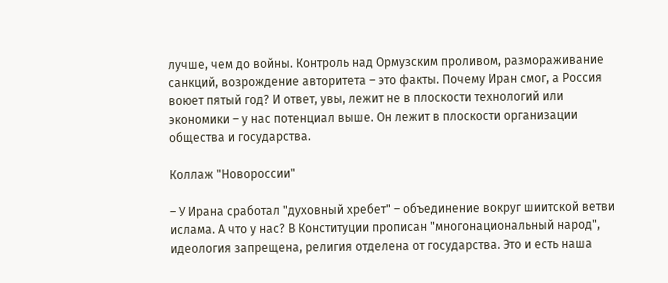лучше, чем до войны. Контроль над Ормузским проливом, размораживание санкций, возрождение авторитета – это факты. Почему Иран смог, а Россия воюет пятый год? И ответ, увы, лежит не в плоскости технологий или экономики – у нас потенциал выше. Он лежит в плоскости организации общества и государства.

Коллаж "Новороссии"

– У Ирана сработал "духовный хребет" – объединение вокруг шиитской ветви ислама. А что у нас? В Конституции прописан "многонациональный народ", идеология запрещена, религия отделена от государства. Это и есть наша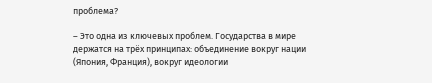проблема?

– Это одна из ключевых проблем. Государства в мире держатся на трёх принципах: объединение вокруг нации (Япония, Франция), вокруг идеологии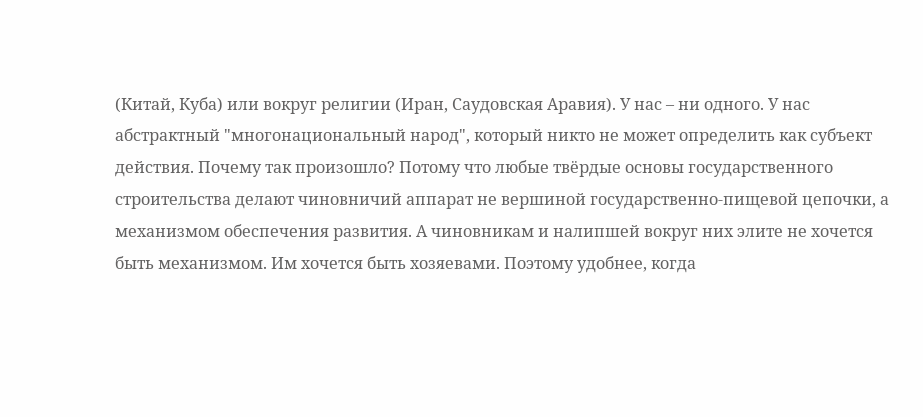(Китай, Куба) или вокруг религии (Иран, Саудовская Аравия). У нас – ни одного. У нас абстрактный "многонациональный народ", который никто не может определить как субъект действия. Почему так произошло? Потому что любые твёрдые основы государственного строительства делают чиновничий аппарат не вершиной государственно-пищевой цепочки, а механизмом обеспечения развития. А чиновникам и налипшей вокруг них элите не хочется быть механизмом. Им хочется быть хозяевами. Поэтому удобнее, когда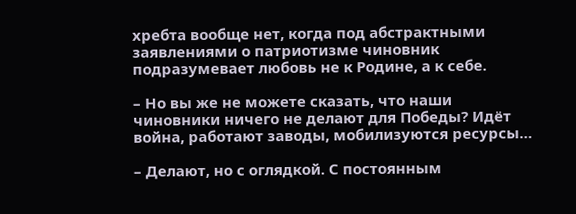хребта вообще нет, когда под абстрактными заявлениями о патриотизме чиновник подразумевает любовь не к Родине, а к себе.

– Но вы же не можете сказать, что наши чиновники ничего не делают для Победы? Идёт война, работают заводы, мобилизуются ресурсы…

– Делают, но с оглядкой. С постоянным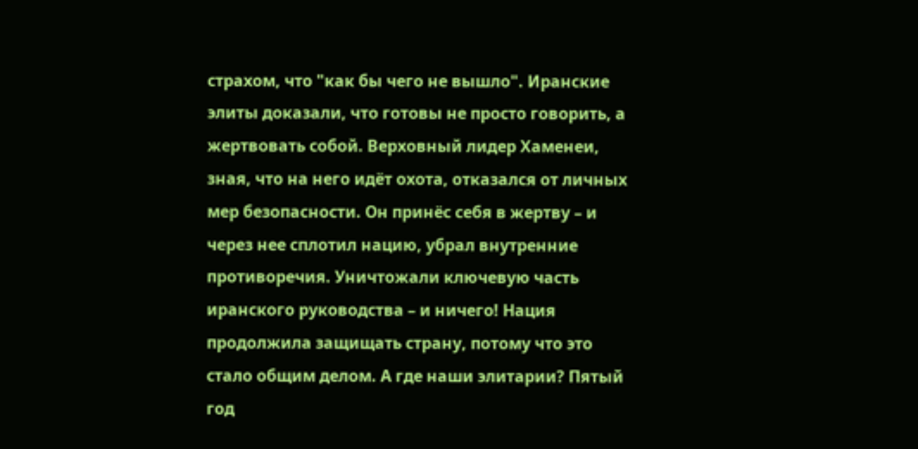страхом, что "как бы чего не вышло". Иранские элиты доказали, что готовы не просто говорить, а жертвовать собой. Верховный лидер Хаменеи, зная, что на него идёт охота, отказался от личных мер безопасности. Он принёс себя в жертву – и через нее сплотил нацию, убрал внутренние противоречия. Уничтожали ключевую часть иранского руководства – и ничего! Нация продолжила защищать страну, потому что это стало общим делом. А где наши элитарии? Пятый год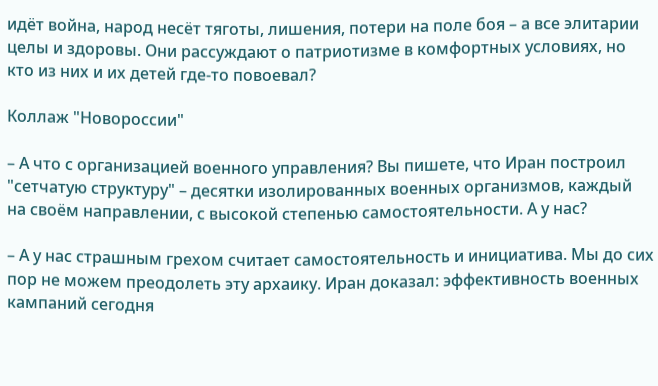идёт война, народ несёт тяготы, лишения, потери на поле боя – а все элитарии целы и здоровы. Они рассуждают о патриотизме в комфортных условиях, но кто из них и их детей где-то повоевал?

Коллаж "Новороссии"

– А что с организацией военного управления? Вы пишете, что Иран построил "сетчатую структуру" – десятки изолированных военных организмов, каждый на своём направлении, с высокой степенью самостоятельности. А у нас?

– А у нас страшным грехом считает самостоятельность и инициатива. Мы до сих пор не можем преодолеть эту архаику. Иран доказал: эффективность военных кампаний сегодня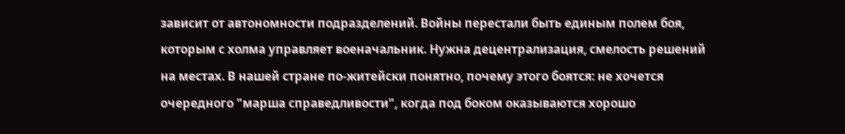зависит от автономности подразделений. Войны перестали быть единым полем боя, которым с холма управляет военачальник. Нужна децентрализация, смелость решений на местах. В нашей стране по-житейски понятно, почему этого боятся: не хочется очередного "марша справедливости", когда под боком оказываются хорошо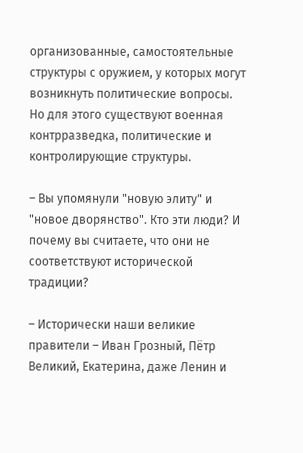организованные, самостоятельные структуры с оружием, у которых могут возникнуть политические вопросы. Но для этого существуют военная контрразведка, политические и контролирующие структуры.

– Вы упомянули "новую элиту" и "новое дворянство". Кто эти люди? И почему вы считаете, что они не соответствуют исторической традиции?

– Исторически наши великие правители – Иван Грозный, Пётр Великий, Екатерина, даже Ленин и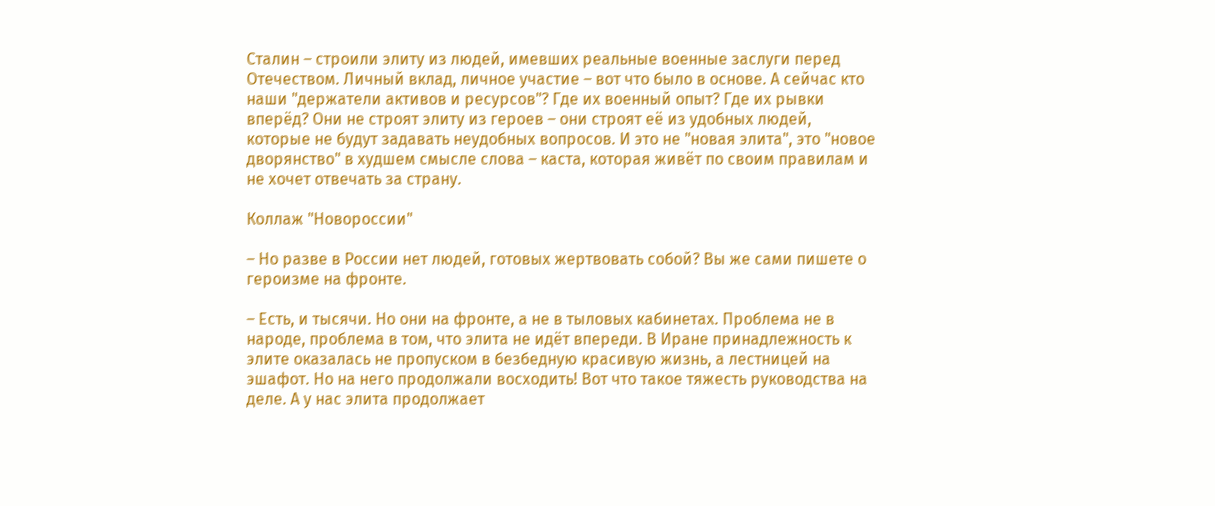Сталин – строили элиту из людей, имевших реальные военные заслуги перед Отечеством. Личный вклад, личное участие – вот что было в основе. А сейчас кто наши "держатели активов и ресурсов"? Где их военный опыт? Где их рывки вперёд? Они не строят элиту из героев – они строят её из удобных людей, которые не будут задавать неудобных вопросов. И это не "новая элита", это "новое дворянство" в худшем смысле слова – каста, которая живёт по своим правилам и не хочет отвечать за страну.

Коллаж "Новороссии"

– Но разве в России нет людей, готовых жертвовать собой? Вы же сами пишете о героизме на фронте.

– Есть, и тысячи. Но они на фронте, а не в тыловых кабинетах. Проблема не в народе, проблема в том, что элита не идёт впереди. В Иране принадлежность к элите оказалась не пропуском в безбедную красивую жизнь, а лестницей на эшафот. Но на него продолжали восходить! Вот что такое тяжесть руководства на деле. А у нас элита продолжает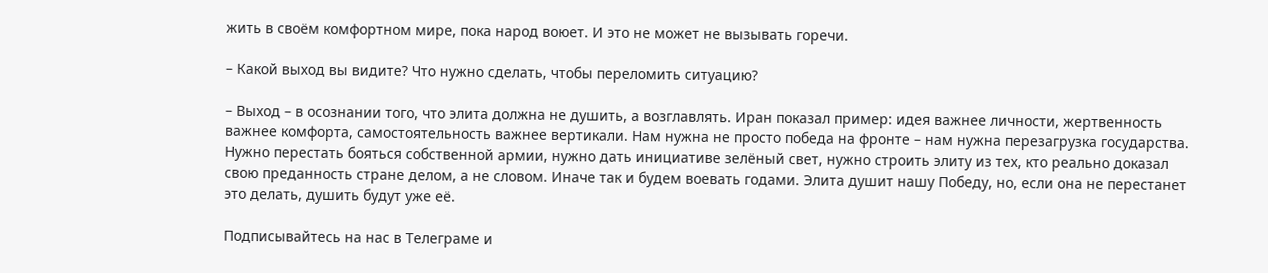жить в своём комфортном мире, пока народ воюет. И это не может не вызывать горечи.

– Какой выход вы видите? Что нужно сделать, чтобы переломить ситуацию?

– Выход – в осознании того, что элита должна не душить, а возглавлять. Иран показал пример: идея важнее личности, жертвенность важнее комфорта, самостоятельность важнее вертикали. Нам нужна не просто победа на фронте – нам нужна перезагрузка государства. Нужно перестать бояться собственной армии, нужно дать инициативе зелёный свет, нужно строить элиту из тех, кто реально доказал свою преданность стране делом, а не словом. Иначе так и будем воевать годами. Элита душит нашу Победу, но, если она не перестанет это делать, душить будут уже её.

Подписывайтесь на нас в Телеграме и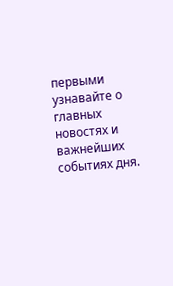первыми узнавайте о главных новостях и важнейших событиях дня.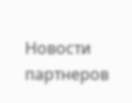Новости партнеров